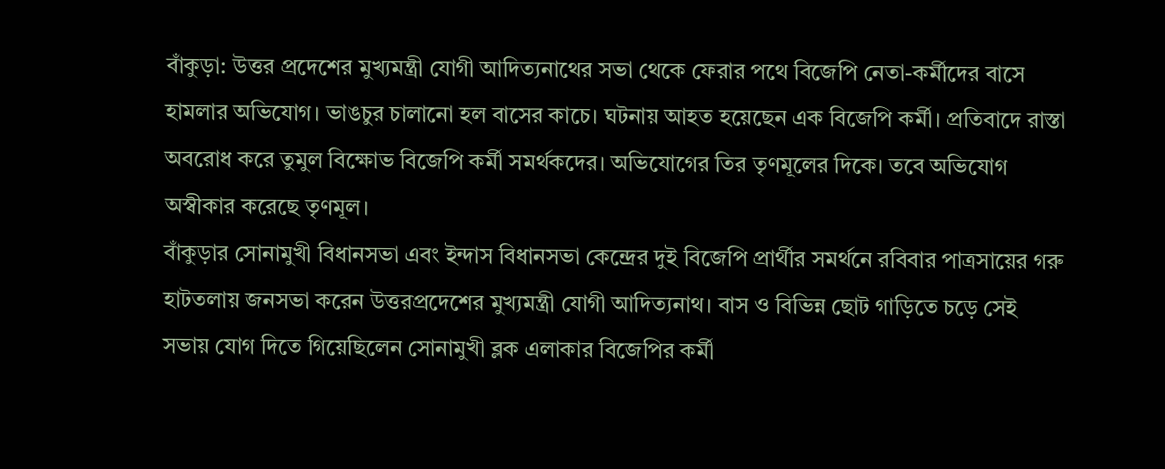বাঁকুড়া: উত্তর প্রদেশের মুখ্যমন্ত্রী যোগী আদিত্যনাথের সভা থেকে ফেরার পথে বিজেপি নেতা-কর্মীদের বাসে হামলার অভিযোগ। ভাঙচুর চালানো হল বাসের কাচে। ঘটনায় আহত হয়েছেন এক বিজেপি কর্মী। প্রতিবাদে রাস্তা অবরোধ করে তুমুল বিক্ষোভ বিজেপি কর্মী সমর্থকদের। অভিযোগের তির তৃণমূলের দিকে। তবে অভিযোগ অস্বীকার করেছে তৃণমূল।
বাঁকুড়ার সোনামুখী বিধানসভা এবং ইন্দাস বিধানসভা কেন্দ্রের দুই বিজেপি প্রার্থীর সমর্থনে রবিবার পাত্রসায়ের গরু হাটতলায় জনসভা করেন উত্তরপ্রদেশের মুখ্যমন্ত্রী যোগী আদিত্যনাথ। বাস ও বিভিন্ন ছোট গাড়িতে চড়ে সেই সভায় যোগ দিতে গিয়েছিলেন সোনামুখী ব্লক এলাকার বিজেপির কর্মী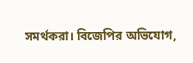সমর্থকরা। বিজেপির অভিযোগ,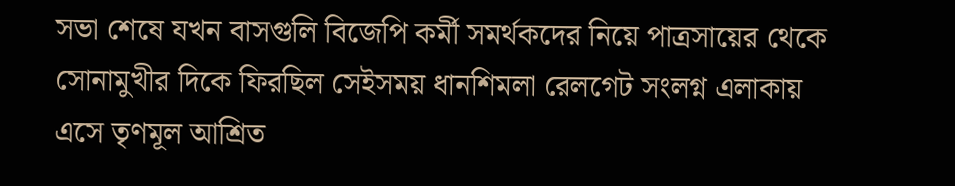সভা শেষে যখন বাসগুলি বিজেপি কর্মী সমর্থকদের নিয়ে পাত্রসায়ের থেকে সোনামুখীর দিকে ফিরছিল সেইসময় ধানশিমলা রেলগেট সংলগ্ন এলাকায় এসে তৃণমূল আশ্রিত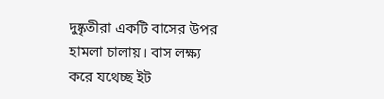দুষ্কৃতীরা একটি বাসের উপর হামলা চালায়। বাস লক্ষ্য করে যথেচ্ছ ইট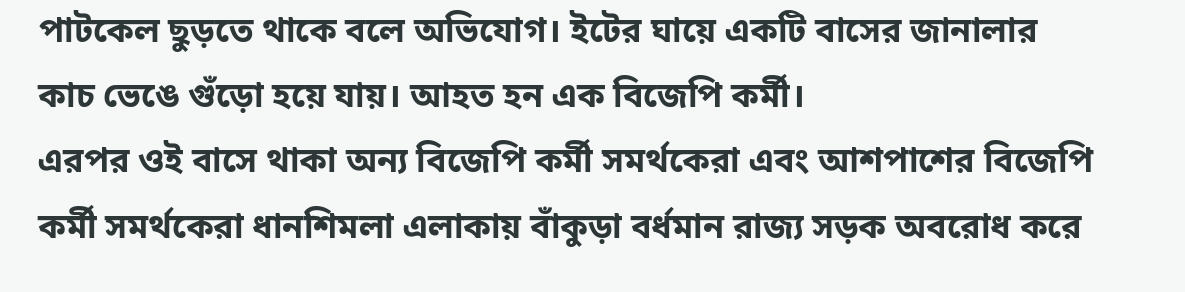পাটকেল ছুড়তে থাকে বলে অভিযোগ। ইটের ঘায়ে একটি বাসের জানালার কাচ ভেঙে গুঁড়ো হয়ে যায়। আহত হন এক বিজেপি কর্মী।
এরপর ওই বাসে থাকা অন্য বিজেপি কর্মী সমর্থকেরা এবং আশপাশের বিজেপি কর্মী সমর্থকেরা ধানশিমলা এলাকায় বাঁকুড়া বর্ধমান রাজ্য সড়ক অবরোধ করে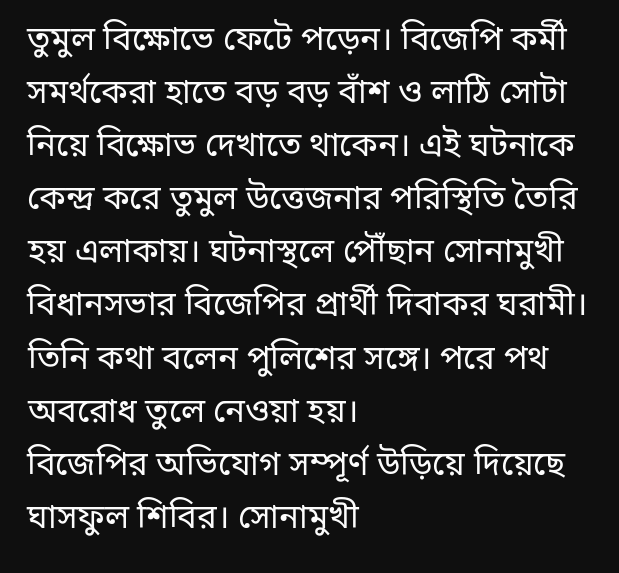তুমুল বিক্ষোভে ফেটে পড়েন। বিজেপি কর্মী সমর্থকেরা হাতে বড় বড় বাঁশ ও লাঠি সোটা নিয়ে বিক্ষোভ দেখাতে থাকেন। এই ঘটনাকে কেন্দ্র করে তুমুল উত্তেজনার পরিস্থিতি তৈরি হয় এলাকায়। ঘটনাস্থলে পৌঁছান সোনামুখী বিধানসভার বিজেপির প্রার্থী দিবাকর ঘরামী। তিনি কথা বলেন পুলিশের সঙ্গে। পরে পথ অবরোধ তুলে নেওয়া হয়।
বিজেপির অভিযোগ সম্পূর্ণ উড়িয়ে দিয়েছে ঘাসফুল শিবির। সোনামুখী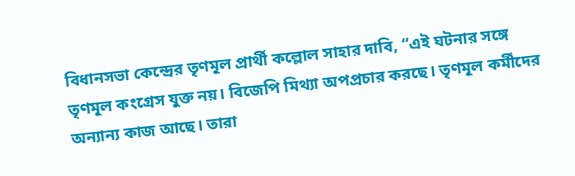বিধানসভা কেন্দ্রের তৃণমূল প্রার্থী কল্লোল সাহার দাবি, “এই ঘটনার সঙ্গে তৃণমূল কংগ্রেস যুক্ত নয়। বিজেপি মিথ্যা অপপ্রচার করছে। তৃণমূল কর্মীদের অন্যান্য কাজ আছে। তারা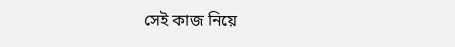সেই কাজ নিয়ে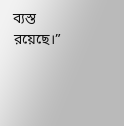ব্যস্ত রয়েছে।”